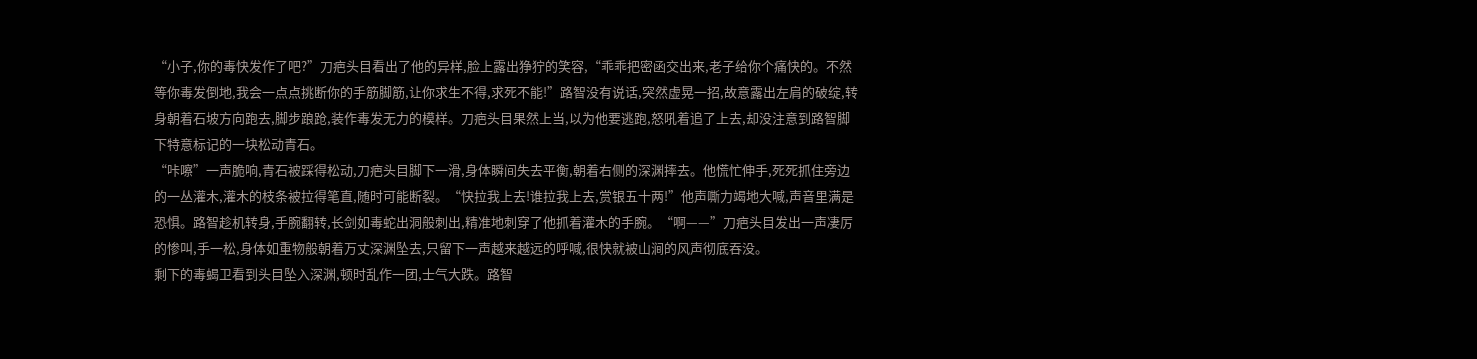“小子,你的毒快发作了吧?”刀疤头目看出了他的异样,脸上露出狰狞的笑容,“乖乖把密函交出来,老子给你个痛快的。不然等你毒发倒地,我会一点点挑断你的手筋脚筋,让你求生不得,求死不能!”路智没有说话,突然虚晃一招,故意露出左肩的破绽,转身朝着石坡方向跑去,脚步踉跄,装作毒发无力的模样。刀疤头目果然上当,以为他要逃跑,怒吼着追了上去,却没注意到路智脚下特意标记的一块松动青石。
“咔嚓”一声脆响,青石被踩得松动,刀疤头目脚下一滑,身体瞬间失去平衡,朝着右侧的深渊摔去。他慌忙伸手,死死抓住旁边的一丛灌木,灌木的枝条被拉得笔直,随时可能断裂。“快拉我上去!谁拉我上去,赏银五十两!”他声嘶力竭地大喊,声音里满是恐惧。路智趁机转身,手腕翻转,长剑如毒蛇出洞般刺出,精准地刺穿了他抓着灌木的手腕。“啊——”刀疤头目发出一声凄厉的惨叫,手一松,身体如重物般朝着万丈深渊坠去,只留下一声越来越远的呼喊,很快就被山涧的风声彻底吞没。
剩下的毒蝎卫看到头目坠入深渊,顿时乱作一团,士气大跌。路智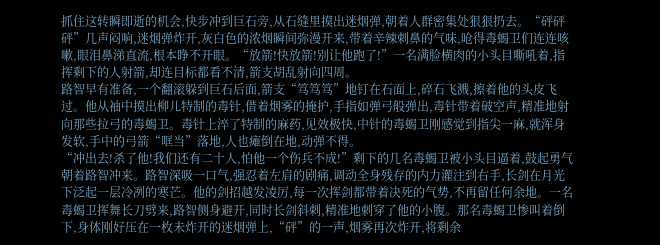抓住这转瞬即逝的机会,快步冲到巨石旁,从石缝里摸出迷烟弹,朝着人群密集处狠狠扔去。“砰砰砰”几声闷响,迷烟弹炸开,灰白色的浓烟瞬间弥漫开来,带着辛辣刺鼻的气味,呛得毒蝎卫们连连咳嗽,眼泪鼻涕直流,根本睁不开眼。“放箭!快放箭!别让他跑了!”一名满脸横肉的小头目嘶吼着,指挥剩下的人射箭,却连目标都看不清,箭支胡乱射向四周。
路智早有准备,一个翻滚躲到巨石后面,箭支“笃笃笃”地钉在石面上,碎石飞溅,擦着他的头皮飞过。他从袖中摸出柳儿特制的毒针,借着烟雾的掩护,手指如弹弓般弹出,毒针带着破空声,精准地射向那些拉弓的毒蝎卫。毒针上淬了特制的麻药,见效极快,中针的毒蝎卫刚感觉到指尖一麻,就浑身发软,手中的弓箭“哐当”落地,人也瘫倒在地,动弹不得。
“冲出去!杀了他!我们还有二十人,怕他一个伤兵不成!”剩下的几名毒蝎卫被小头目逼着,鼓起勇气朝着路智冲来。路智深吸一口气,强忍着左肩的剧痛,调动全身残存的内力灌注到右手,长剑在月光下泛起一层冷冽的寒芒。他的剑招越发凌厉,每一次挥剑都带着决死的气势,不再留任何余地。一名毒蝎卫挥舞长刀劈来,路智侧身避开,同时长剑斜刺,精准地刺穿了他的小腹。那名毒蝎卫惨叫着倒下,身体刚好压在一枚未炸开的迷烟弹上,“砰”的一声,烟雾再次炸开,将剩余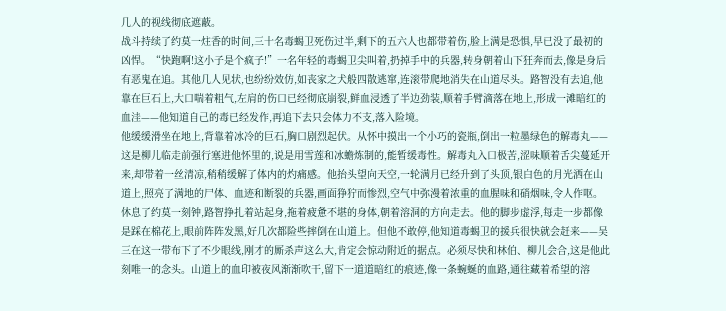几人的视线彻底遮蔽。
战斗持续了约莫一炷香的时间,三十名毒蝎卫死伤过半,剩下的五六人也都带着伤,脸上满是恐惧,早已没了最初的凶悍。“快跑啊!这小子是个疯子!”一名年轻的毒蝎卫尖叫着,扔掉手中的兵器,转身朝着山下狂奔而去,像是身后有恶鬼在追。其他几人见状,也纷纷效仿,如丧家之犬般四散逃窜,连滚带爬地消失在山道尽头。路智没有去追,他靠在巨石上,大口喘着粗气,左肩的伤口已经彻底崩裂,鲜血浸透了半边劲装,顺着手臂滴落在地上,形成一滩暗红的血洼——他知道自己的毒已经发作,再追下去只会体力不支,落入险境。
他缓缓滑坐在地上,背靠着冰冷的巨石,胸口剧烈起伏。从怀中摸出一个小巧的瓷瓶,倒出一粒墨绿色的解毒丸——这是柳儿临走前强行塞进他怀里的,说是用雪莲和冰蟾炼制的,能暂缓毒性。解毒丸入口极苦,涩味顺着舌尖蔓延开来,却带着一丝清凉,稍稍缓解了体内的灼痛感。他抬头望向天空,一轮满月已经升到了头顶,银白色的月光洒在山道上,照亮了满地的尸体、血迹和断裂的兵器,画面狰狞而惨烈,空气中弥漫着浓重的血腥味和硝烟味,令人作呕。
休息了约莫一刻钟,路智挣扎着站起身,拖着疲惫不堪的身体,朝着溶洞的方向走去。他的脚步虚浮,每走一步都像是踩在棉花上,眼前阵阵发黑,好几次都险些摔倒在山道上。但他不敢停,他知道毒蝎卫的援兵很快就会赶来——吴三在这一带布下了不少眼线,刚才的厮杀声这么大,肯定会惊动附近的据点。必须尽快和林伯、柳儿会合,这是他此刻唯一的念头。山道上的血印被夜风渐渐吹干,留下一道道暗红的痕迹,像一条蜿蜒的血路,通往藏着希望的溶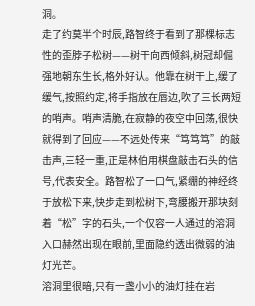洞。
走了约莫半个时辰,路智终于看到了那棵标志性的歪脖子松树——树干向西倾斜,树冠却倔强地朝东生长,格外好认。他靠在树干上,缓了缓气,按照约定,将手指放在唇边,吹了三长两短的哨声。哨声清脆,在寂静的夜空中回荡,很快就得到了回应——不远处传来“笃笃笃”的敲击声,三轻一重,正是林伯用棋盘敲击石头的信号,代表安全。路智松了一口气,紧绷的神经终于放松下来,快步走到松树下,弯腰搬开那块刻着“松”字的石头,一个仅容一人通过的溶洞入口赫然出现在眼前,里面隐约透出微弱的油灯光芒。
溶洞里很暗,只有一盏小小的油灯挂在岩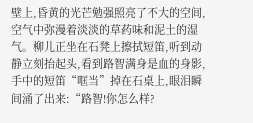壁上,昏黄的光芒勉强照亮了不大的空间,空气中弥漫着淡淡的草药味和泥土的湿气。柳儿正坐在石凳上擦拭短笛,听到动静立刻抬起头,看到路智满身是血的身影,手中的短笛“哐当”掉在石桌上,眼泪瞬间涌了出来:“路智!你怎么样?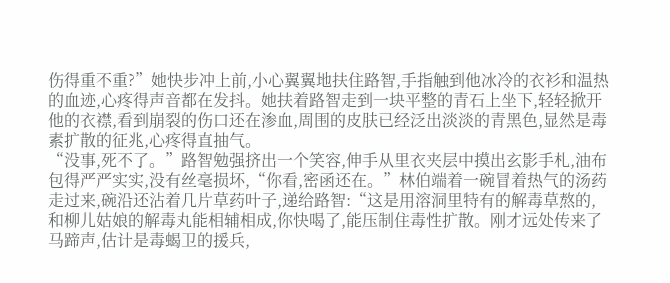伤得重不重?”她快步冲上前,小心翼翼地扶住路智,手指触到他冰冷的衣衫和温热的血迹,心疼得声音都在发抖。她扶着路智走到一块平整的青石上坐下,轻轻掀开他的衣襟,看到崩裂的伤口还在渗血,周围的皮肤已经泛出淡淡的青黑色,显然是毒素扩散的征兆,心疼得直抽气。
“没事,死不了。”路智勉强挤出一个笑容,伸手从里衣夹层中摸出玄影手札,油布包得严严实实,没有丝毫损坏,“你看,密函还在。”林伯端着一碗冒着热气的汤药走过来,碗沿还沾着几片草药叶子,递给路智:“这是用溶洞里特有的解毒草熬的,和柳儿姑娘的解毒丸能相辅相成,你快喝了,能压制住毒性扩散。刚才远处传来了马蹄声,估计是毒蝎卫的援兵,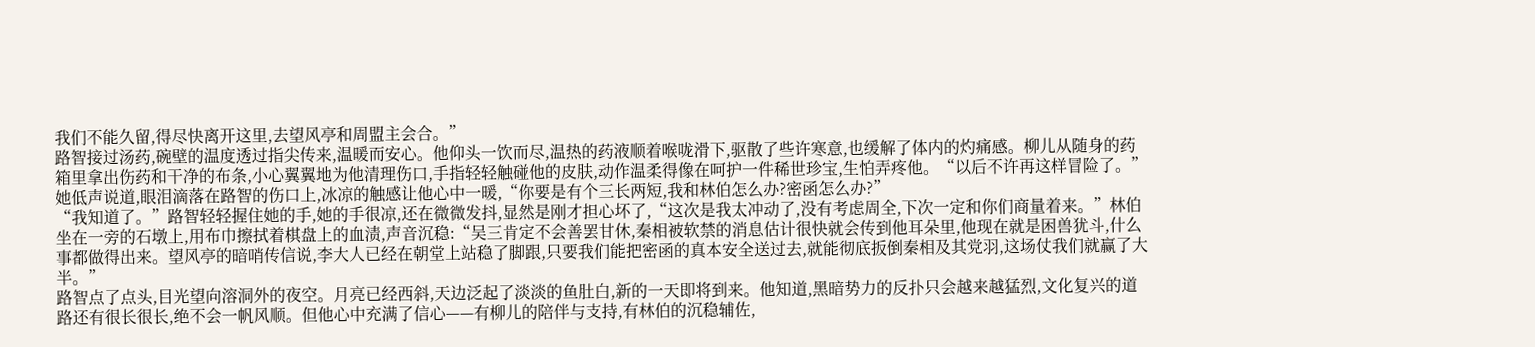我们不能久留,得尽快离开这里,去望风亭和周盟主会合。”
路智接过汤药,碗壁的温度透过指尖传来,温暖而安心。他仰头一饮而尽,温热的药液顺着喉咙滑下,驱散了些许寒意,也缓解了体内的灼痛感。柳儿从随身的药箱里拿出伤药和干净的布条,小心翼翼地为他清理伤口,手指轻轻触碰他的皮肤,动作温柔得像在呵护一件稀世珍宝,生怕弄疼他。“以后不许再这样冒险了。”她低声说道,眼泪滴落在路智的伤口上,冰凉的触感让他心中一暖,“你要是有个三长两短,我和林伯怎么办?密函怎么办?”
“我知道了。”路智轻轻握住她的手,她的手很凉,还在微微发抖,显然是刚才担心坏了,“这次是我太冲动了,没有考虑周全,下次一定和你们商量着来。”林伯坐在一旁的石墩上,用布巾擦拭着棋盘上的血渍,声音沉稳:“吴三肯定不会善罢甘休,秦相被软禁的消息估计很快就会传到他耳朵里,他现在就是困兽犹斗,什么事都做得出来。望风亭的暗哨传信说,李大人已经在朝堂上站稳了脚跟,只要我们能把密函的真本安全送过去,就能彻底扳倒秦相及其党羽,这场仗我们就赢了大半。”
路智点了点头,目光望向溶洞外的夜空。月亮已经西斜,天边泛起了淡淡的鱼肚白,新的一天即将到来。他知道,黑暗势力的反扑只会越来越猛烈,文化复兴的道路还有很长很长,绝不会一帆风顺。但他心中充满了信心——有柳儿的陪伴与支持,有林伯的沉稳辅佐,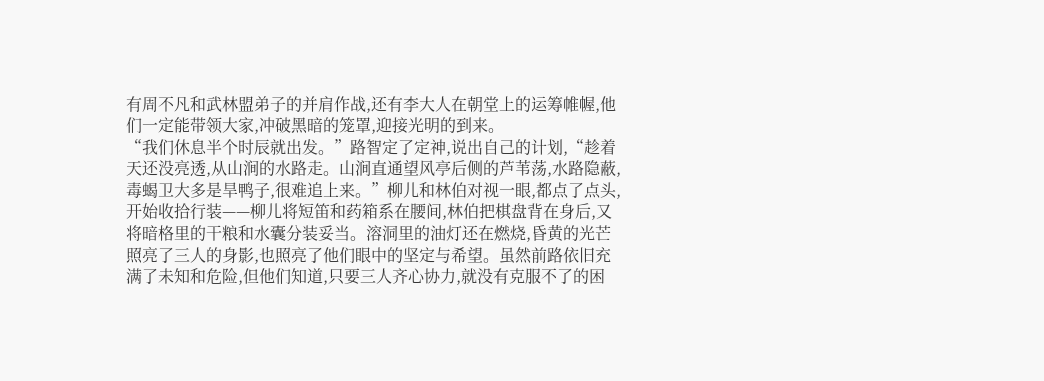有周不凡和武林盟弟子的并肩作战,还有李大人在朝堂上的运筹帷幄,他们一定能带领大家,冲破黑暗的笼罩,迎接光明的到来。
“我们休息半个时辰就出发。”路智定了定神,说出自己的计划,“趁着天还没亮透,从山涧的水路走。山涧直通望风亭后侧的芦苇荡,水路隐蔽,毒蝎卫大多是旱鸭子,很难追上来。”柳儿和林伯对视一眼,都点了点头,开始收拾行装——柳儿将短笛和药箱系在腰间,林伯把棋盘背在身后,又将暗格里的干粮和水囊分装妥当。溶洞里的油灯还在燃烧,昏黄的光芒照亮了三人的身影,也照亮了他们眼中的坚定与希望。虽然前路依旧充满了未知和危险,但他们知道,只要三人齐心协力,就没有克服不了的困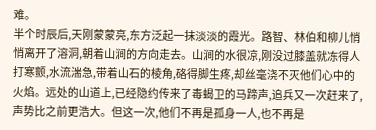难。
半个时辰后,天刚蒙蒙亮,东方泛起一抹淡淡的霞光。路智、林伯和柳儿悄悄离开了溶洞,朝着山涧的方向走去。山涧的水很凉,刚没过膝盖就冻得人打寒颤,水流湍急,带着山石的棱角,硌得脚生疼,却丝毫浇不灭他们心中的火焰。远处的山道上,已经隐约传来了毒蝎卫的马蹄声,追兵又一次赶来了,声势比之前更浩大。但这一次,他们不再是孤身一人,也不再是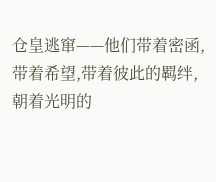仓皇逃窜——他们带着密函,带着希望,带着彼此的羁绊,朝着光明的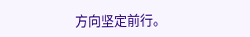方向坚定前行。